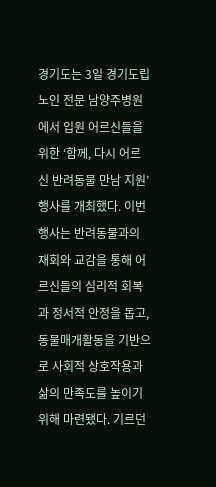경기도는 3일 경기도립 노인 전문 남양주병원에서 입원 어르신들을 위한 ‘함께, 다시 어르신 반려동물 만남 지원’ 행사를 개최했다. 이번 행사는 반려동물과의 재회와 교감을 통해 어르신들의 심리적 회복과 정서적 안정을 돕고, 동물매개활동을 기반으로 사회적 상호작용과 삶의 만족도를 높이기 위해 마련됐다. 기르던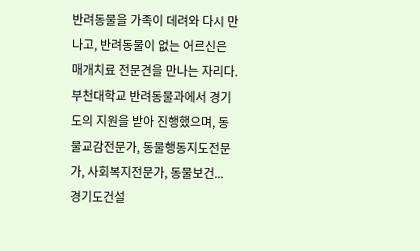반려동물을 가족이 데려와 다시 만나고, 반려동물이 없는 어르신은 매개치료 전문견을 만나는 자리다. 부천대학교 반려동물과에서 경기도의 지원을 받아 진행했으며, 동물교감전문가, 동물행동지도전문가, 사회복지전문가, 동물보건...
경기도건설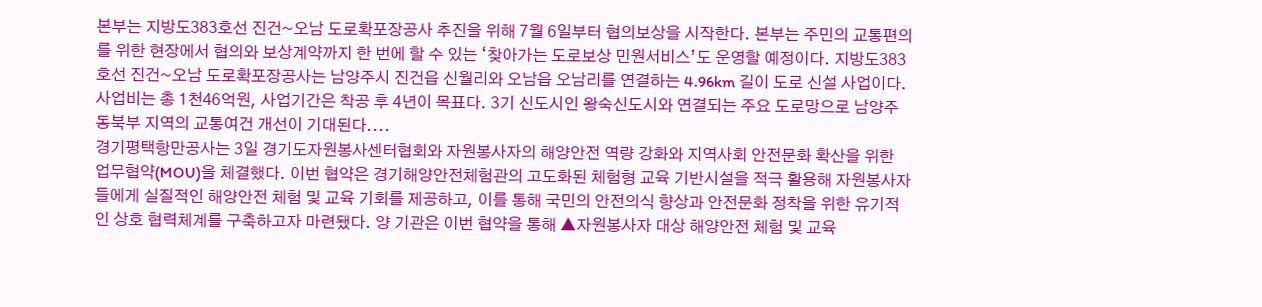본부는 지방도383호선 진건~오남 도로확포장공사 추진을 위해 7월 6일부터 협의보상을 시작한다. 본부는 주민의 교통편의를 위한 현장에서 협의와 보상계약까지 한 번에 할 수 있는 ‘찾아가는 도로보상 민원서비스’도 운영할 예정이다. 지방도383호선 진건~오남 도로확포장공사는 남양주시 진건읍 신월리와 오남읍 오남리를 연결하는 4.96km 길이 도로 신설 사업이다. 사업비는 총 1천46억원, 사업기간은 착공 후 4년이 목표다. 3기 신도시인 왕숙신도시와 연결되는 주요 도로망으로 남양주 동북부 지역의 교통여건 개선이 기대된다....
경기평택항만공사는 3일 경기도자원봉사센터협회와 자원봉사자의 해양안전 역량 강화와 지역사회 안전문화 확산을 위한 업무협약(MOU)을 체결했다. 이번 협약은 경기해양안전체험관의 고도화된 체험형 교육 기반시설을 적극 활용해 자원봉사자들에게 실질적인 해양안전 체험 및 교육 기회를 제공하고, 이를 통해 국민의 안전의식 향상과 안전문화 정착을 위한 유기적인 상호 협력체계를 구축하고자 마련됐다. 양 기관은 이번 협약을 통해 ▲자원봉사자 대상 해양안전 체험 및 교육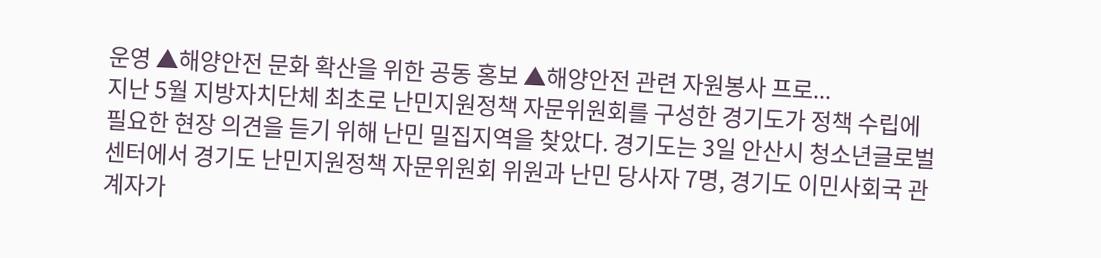운영 ▲해양안전 문화 확산을 위한 공동 홍보 ▲해양안전 관련 자원봉사 프로...
지난 5월 지방자치단체 최초로 난민지원정책 자문위원회를 구성한 경기도가 정책 수립에 필요한 현장 의견을 듣기 위해 난민 밀집지역을 찾았다. 경기도는 3일 안산시 청소년글로벌센터에서 경기도 난민지원정책 자문위원회 위원과 난민 당사자 7명, 경기도 이민사회국 관계자가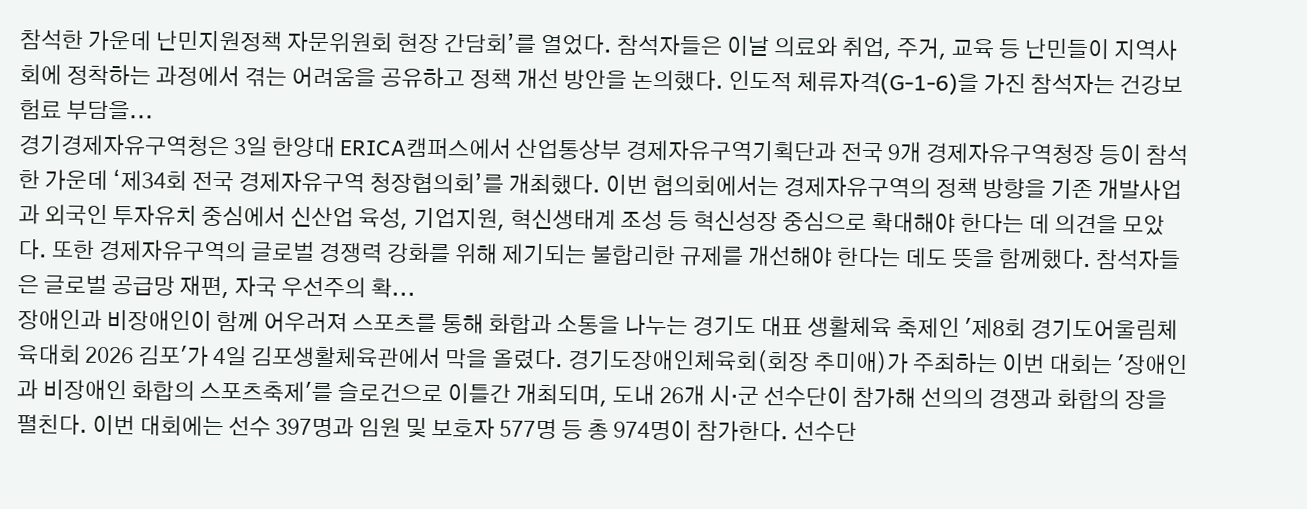참석한 가운데 난민지원정책 자문위원회 현장 간담회’를 열었다. 참석자들은 이날 의료와 취업, 주거, 교육 등 난민들이 지역사회에 정착하는 과정에서 겪는 어려움을 공유하고 정책 개선 방안을 논의했다. 인도적 체류자격(G-1-6)을 가진 참석자는 건강보험료 부담을...
경기경제자유구역청은 3일 한양대 ERICA캠퍼스에서 산업통상부 경제자유구역기획단과 전국 9개 경제자유구역청장 등이 참석한 가운데 ‘제34회 전국 경제자유구역 청장협의회’를 개최했다. 이번 협의회에서는 경제자유구역의 정책 방향을 기존 개발사업과 외국인 투자유치 중심에서 신산업 육성, 기업지원, 혁신생태계 조성 등 혁신성장 중심으로 확대해야 한다는 데 의견을 모았다. 또한 경제자유구역의 글로벌 경쟁력 강화를 위해 제기되는 불합리한 규제를 개선해야 한다는 데도 뜻을 함께했다. 참석자들은 글로벌 공급망 재편, 자국 우선주의 확...
장애인과 비장애인이 함께 어우러져 스포츠를 통해 화합과 소통을 나누는 경기도 대표 생활체육 축제인 '제8회 경기도어울림체육대회 2026 김포'가 4일 김포생활체육관에서 막을 올렸다. 경기도장애인체육회(회장 추미애)가 주최하는 이번 대회는 '장애인과 비장애인 화합의 스포츠축제'를 슬로건으로 이틀간 개최되며, 도내 26개 시·군 선수단이 참가해 선의의 경쟁과 화합의 장을 펼친다. 이번 대회에는 선수 397명과 임원 및 보호자 577명 등 총 974명이 참가한다. 선수단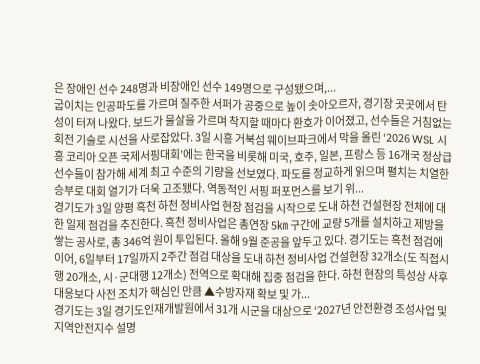은 장애인 선수 248명과 비장애인 선수 149명으로 구성됐으며,...
굽이치는 인공파도를 가르며 질주한 서퍼가 공중으로 높이 솟아오르자, 경기장 곳곳에서 탄성이 터져 나왔다. 보드가 물살을 가르며 착지할 때마다 환호가 이어졌고, 선수들은 거침없는 회전 기술로 시선을 사로잡았다. 3일 시흥 거북섬 웨이브파크에서 막을 올린 ‘2026 WSL 시흥 코리아 오픈 국제서핑대회’에는 한국을 비롯해 미국, 호주, 일본, 프랑스 등 16개국 정상급 선수들이 참가해 세계 최고 수준의 기량을 선보였다. 파도를 정교하게 읽으며 펼치는 치열한 승부로 대회 열기가 더욱 고조됐다. 역동적인 서핑 퍼포먼스를 보기 위...
경기도가 3일 양평 흑천 하천 정비사업 현장 점검을 시작으로 도내 하천 건설현장 전체에 대한 일제 점검을 추진한다. 흑천 정비사업은 총연장 5㎞ 구간에 교량 5개를 설치하고 제방을 쌓는 공사로, 총 346억 원이 투입된다. 올해 9월 준공을 앞두고 있다. 경기도는 흑천 점검에 이어, 6일부터 17일까지 2주간 점검 대상을 도내 하천 정비사업 건설현장 32개소(도 직접시행 20개소, 시·군대행 12개소) 전역으로 확대해 집중 점검을 한다. 하천 현장의 특성상 사후 대응보다 사전 조치가 핵심인 만큼 ▲수방자재 확보 및 가...
경기도는 3일 경기도인재개발원에서 31개 시군을 대상으로 ‘2027년 안전환경 조성사업 및 지역안전지수 설명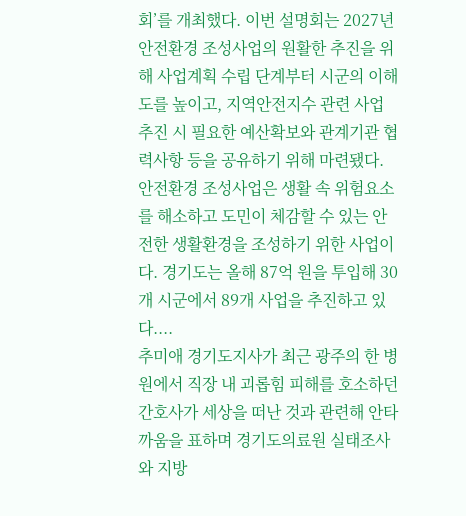회’를 개최했다. 이번 설명회는 2027년 안전환경 조성사업의 원활한 추진을 위해 사업계획 수립 단계부터 시군의 이해도를 높이고, 지역안전지수 관련 사업 추진 시 필요한 예산확보와 관계기관 협력사항 등을 공유하기 위해 마련됐다. 안전환경 조성사업은 생활 속 위험요소를 해소하고 도민이 체감할 수 있는 안전한 생활환경을 조성하기 위한 사업이다. 경기도는 올해 87억 원을 투입해 30개 시군에서 89개 사업을 추진하고 있다....
추미애 경기도지사가 최근 광주의 한 병원에서 직장 내 괴롭힘 피해를 호소하던 간호사가 세상을 떠난 것과 관련해 안타까움을 표하며 경기도의료원 실태조사와 지방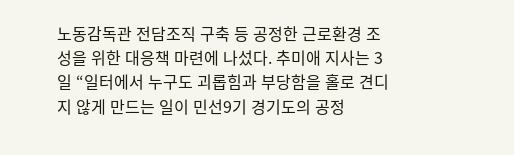노동감독관 전담조직 구축 등 공정한 근로환경 조성을 위한 대응책 마련에 나섰다. 추미애 지사는 3일 “일터에서 누구도 괴롭힘과 부당함을 홀로 견디지 않게 만드는 일이 민선9기 경기도의 공정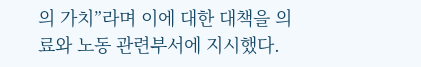의 가치”라며 이에 대한 대책을 의료와 노동 관련부서에 지시했다.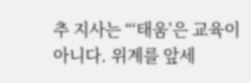추 지사는 “‘태움’은 교육이 아니다. 위계를 앞세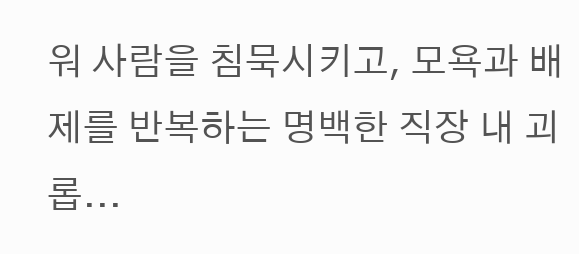워 사람을 침묵시키고, 모욕과 배제를 반복하는 명백한 직장 내 괴롭...